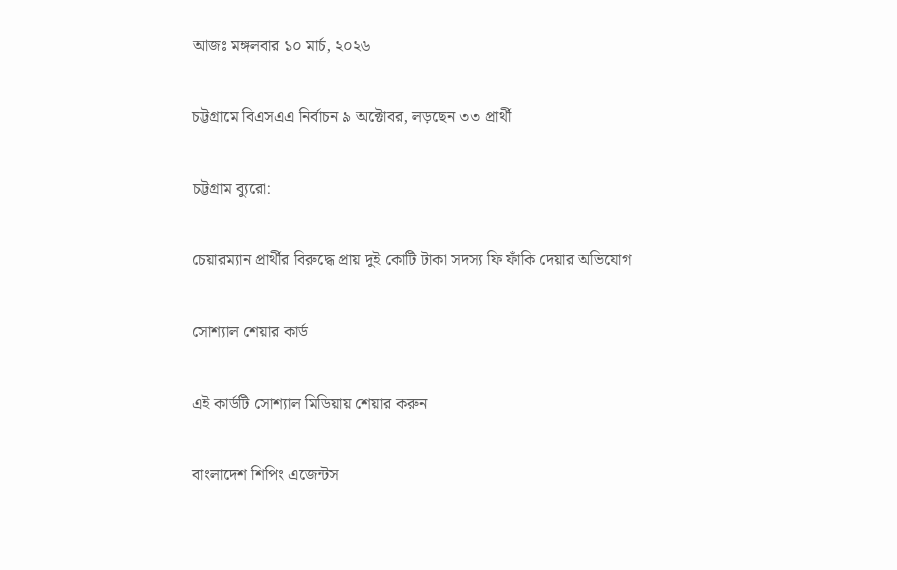আজঃ মঙ্গলবার ১০ মার্চ, ২০২৬

চট্টগ্রামে বিএসএএ নির্বাচন ৯ অক্টোবর, লড়ছেন ৩৩ প্রার্থী

চট্টগ্রাম ব্যুরো:

চেয়ারম্যান প্রার্থীর বিরুদ্ধে প্রায় দুই কোটি টাকা সদস্য ফি ফাঁকি দেয়ার অভিযোগ

সোশ্যাল শেয়ার কার্ড

এই কার্ডটি সোশ্যাল মিডিয়ায় শেয়ার করুন

বাংলাদেশ শিপিং এজেন্টস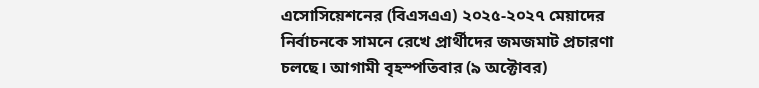এসোসিয়েশনের (বিএসএএ) ২০২৫-২০২৭ মেয়াদের নির্বাচনকে সামনে রেখে প্রার্থীদের জমজমাট প্রচারণা চলছে। আগামী বৃহস্পতিবার (৯ অক্টোবর)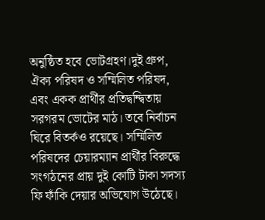অনুষ্ঠিত হবে ভোটগ্রহণ।দুই গ্রুপ, ঐক্য পরিষদ ও সম্মিলিত পরিষদ, এবং একক প্রার্থীর প্রতিদ্বন্দ্বিতায় সরগরম ভোটের মাঠ। তবে নির্বাচন ঘিরে বিতর্কও রয়েছে। সম্মিলিত পরিষদের চেয়ারম্যান প্রার্থীর বিরুদ্ধে সংগঠনের প্রায় দুই কোটি টাকা সদস্য ফি ফাঁকি দেয়ার অভিযোগ উঠেছে।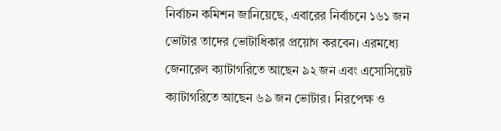নির্বাচন কমিশন জানিয়েছে, এবারের নির্বাচনে ১৬১ জন ভোটার তাদের ভোটাধিকার প্রয়োগ করবেন। এরমধ্যে জেনারেল ক্যাটাগরিতে আছেন ৯২ জন এবং এসোসিয়েট ক্যাটাগরিতে আছেন ৬৯ জন ভোটার। নিরপেক্ষ ও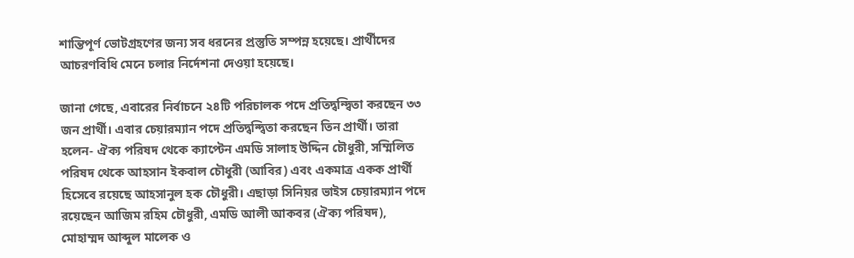শান্তিপূর্ণ ভোটগ্রহণের জন্য সব ধরনের প্রস্তুতি সম্পন্ন হয়েছে। প্রার্থীদের আচরণবিধি মেনে চলার নির্দেশনা দেওয়া হয়েছে।

জানা গেছে, এবারের নির্বাচনে ২৪টি পরিচালক পদে প্রতিদ্বন্দ্বিতা করছেন ৩৩ জন প্রার্থী। এবার চেয়ারম্যান পদে প্রতিদ্বন্দ্বিতা করছেন তিন প্রার্থী। তারা হলেন- ঐক্য পরিষদ থেকে ক্যাপ্টেন এমডি সালাহ উদ্দিন চৌধুরী, সম্মিলিত পরিষদ থেকে আহসান ইকবাল চৌধুরী (আবির) এবং একমাত্র একক প্রার্থী হিসেবে রয়েছে আহসানুল হক চৌধুরী। এছাড়া সিনিয়র ভাইস চেয়ারম্যান পদে রয়েছেন আজিম রহিম চৌধুরী, এমডি আলী আকবর (ঐক্য পরিষদ), মোহাম্মদ আব্দুল মালেক ও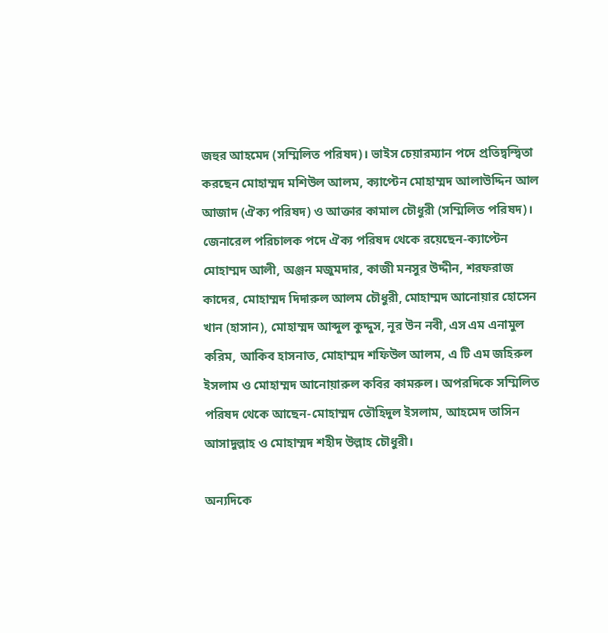জহুর আহমেদ (সম্মিলিত পরিষদ)। ভাইস চেয়ারম্যান পদে প্রতিদ্বন্দ্বিতা করছেন মোহাম্মদ মশিউল আলম, ক্যাপ্টেন মোহাম্মদ আলাউদ্দিন আল আজাদ (ঐক্য পরিষদ) ও আক্তার কামাল চৌধুরী (সম্মিলিত পরিষদ)। জেনারেল পরিচালক পদে ঐক্য পরিষদ থেকে রয়েছেন-ক্যাপ্টেন মোহাম্মদ আলী, অঞ্জন মজুমদার, কাজী মনসুর উদ্দীন, শরফরাজ কাদের, মোহাম্মদ দিদারুল আলম চৌধুরী, মোহাম্মদ আনোয়ার হোসেন খান (হাসান), মোহাম্মদ আব্দুল কুদ্দুস, নূর উন নবী, এস এম এনামুল করিম, আকিব হাসনাত, মোহাম্মদ শফিউল আলম, এ টি এম জহিরুল ইসলাম ও মোহাম্মদ আনোয়ারুল কবির কামরুল। অপরদিকে সম্মিলিত পরিষদ থেকে আছেন-মোহাম্মদ তৌহিদুল ইসলাম, আহমেদ তাসিন আসাদুল্লাহ ও মোহাম্মদ শহীদ উল্লাহ চৌধুরী।

অন্যদিকে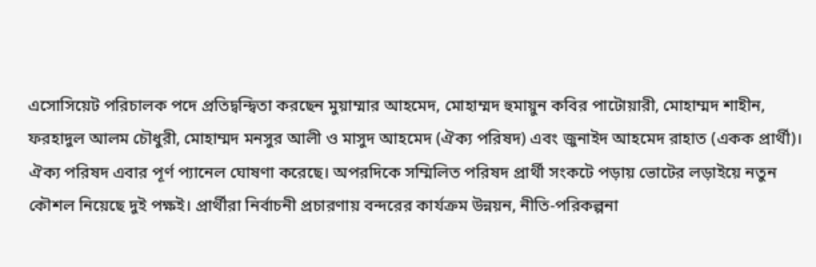এসোসিয়েট পরিচালক পদে প্রতিদ্বন্দ্বিতা করছেন মুয়াম্মার আহমেদ, মোহাম্মদ হুমায়ুন কবির পাটোয়ারী, মোহাম্মদ শাহীন, ফরহাদুল আলম চৌধুরী, মোহাম্মদ মনসুর আলী ও মাসুদ আহমেদ (ঐক্য পরিষদ) এবং জুনাইদ আহমেদ রাহাত (একক প্রার্থী)। ঐক্য পরিষদ এবার পূর্ণ প্যানেল ঘোষণা করেছে। অপরদিকে সম্মিলিত পরিষদ প্রার্থী সংকটে পড়ায় ভোটের লড়াইয়ে নতুন কৌশল নিয়েছে দুই পক্ষই। প্রার্থীরা নির্বাচনী প্রচারণায় বন্দরের কার্যক্রম উন্নয়ন, নীতি-পরিকল্পনা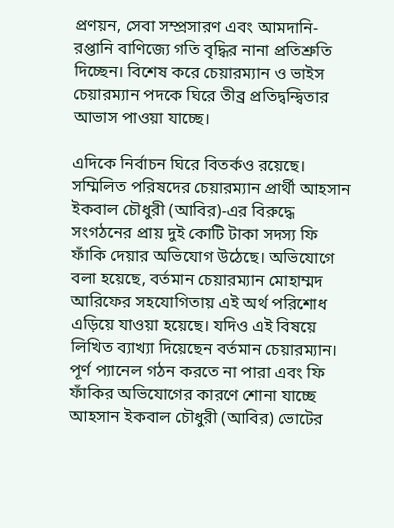প্রণয়ন, সেবা সম্প্রসারণ এবং আমদানি-রপ্তানি বাণিজ্যে গতি বৃদ্ধির নানা প্রতিশ্রুতি দিচ্ছেন। বিশেষ করে চেয়ারম্যান ও ভাইস চেয়ারম্যান পদকে ঘিরে তীব্র প্রতিদ্বন্দ্বিতার আভাস পাওয়া যাচ্ছে।

এদিকে নির্বাচন ঘিরে বিতর্কও রয়েছে। সম্মিলিত পরিষদের চেয়ারম্যান প্রার্থী আহসান ইকবাল চৌধুরী (আবির)-এর বিরুদ্ধে সংগঠনের প্রায় দুই কোটি টাকা সদস্য ফি ফাঁকি দেয়ার অভিযোগ উঠেছে। অভিযোগে বলা হয়েছে, বর্তমান চেয়ারম্যান মোহাম্মদ আরিফের সহযোগিতায় এই অর্থ পরিশোধ এড়িয়ে যাওয়া হয়েছে। যদিও এই বিষয়ে লিখিত ব্যাখ্যা দিয়েছেন বর্তমান চেয়ারম্যান। পূর্ণ প্যানেল গঠন করতে না পারা এবং ফি ফাঁকির অভিযোগের কারণে শোনা যাচ্ছে আহসান ইকবাল চৌধুরী (আবির) ভোটের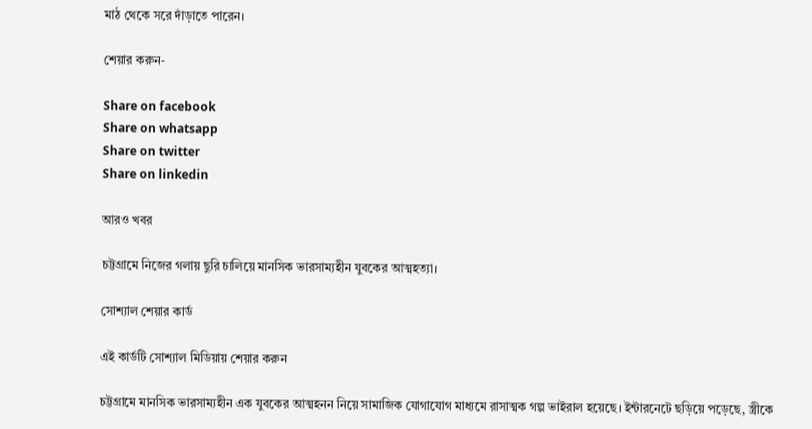মাঠ থেকে সরে দাঁড়াতে পারেন।

শেয়ার করুন-

Share on facebook
Share on whatsapp
Share on twitter
Share on linkedin

আরও খবর

চট্টগ্রামে নিজের গলায় ছুরি চালিয়ে মানসিক ভারসাম্যহীন যুবকের আত্মহত্যা।

সোশ্যাল শেয়ার কার্ড

এই কার্ডটি সোশ্যাল মিডিয়ায় শেয়ার করুন

চট্টগ্রামে মানসিক ভারসাম্যহীন এক যুবকের আত্মহনন নিয়ে সামাজিক যোগাযোগ মাধ্যমে রাসাত্মক গল্প ভাইরাল হয়েছে। ইন্টারনেটে ছড়িয়ে পড়েছে, স্ত্রীকে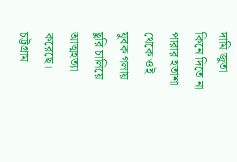দামি জুতা কিনে দিতে না পারার হতাশা থেকে ওই যুবক গলায় ছুরি চালিয়ে আত্মহত্যা করেছে। চট্টগ্রাম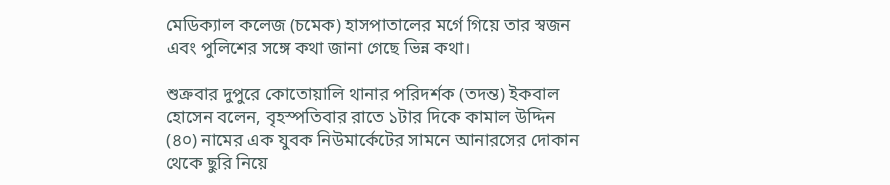মেডিক্যাল কলেজ (চমেক) হাসপাতালের মর্গে গিয়ে তার স্বজন এবং পুলিশের সঙ্গে কথা জানা গেছে ভিন্ন কথা।

শুক্রবার দুপুরে কোতোয়ালি থানার পরিদর্শক (তদন্ত) ইকবাল হোসেন বলেন, বৃহস্পতিবার রাতে ১টার দিকে কামাল উদ্দিন (৪০) নামের এক যুবক নিউমার্কেটের সামনে আনারসের দোকান থেকে ছুরি নিয়ে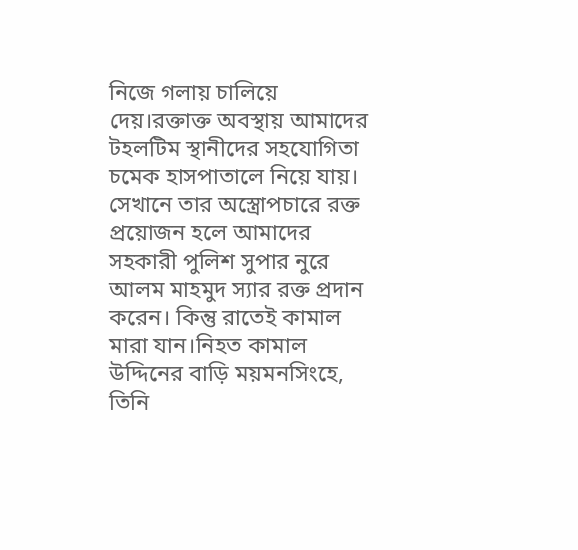নিজে গলায় চালিয়ে দেয়।রক্তাক্ত অবস্থায় আমাদের টহলটিম স্থানীদের সহযোগিতা চমেক হাসপাতালে নিয়ে যায়। সেখানে তার অস্ত্রোপচারে রক্ত প্রয়োজন হলে আমাদের সহকারী পুলিশ সুপার নুরে আলম মাহমুদ স্যার রক্ত প্রদান করেন। কিন্তু রাতেই কামাল মারা যান।নিহত কামাল উদ্দিনের বাড়ি ময়মনসিংহে, তিনি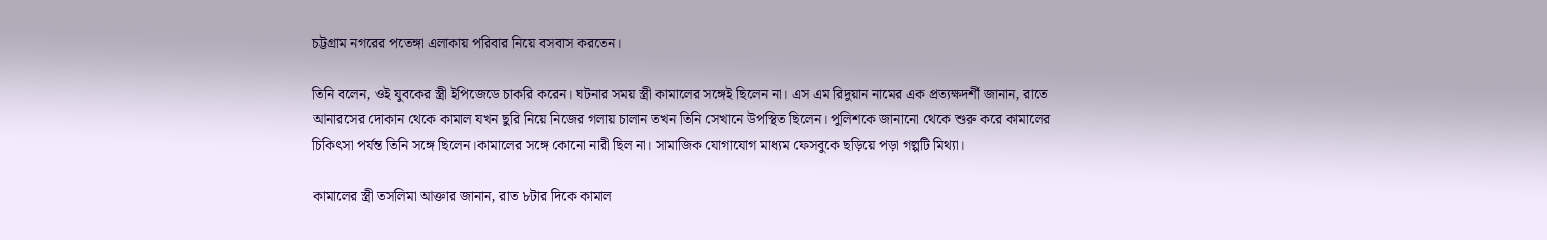চট্টগ্রাম নগরের পতেঙ্গা এলাকায় পরিবার নিয়ে বসবাস করতেন।

তিনি বলেন, ওই যুবকের স্ত্রী ইপিজেডে চাকরি করেন। ঘটনার সময় স্ত্রী কামালের সঙ্গেই ছিলেন না। এস এম রিদুয়ান নামের এক প্রত্যক্ষদর্শী জানান, রাতে আনারসের দোকান থেকে কামাল যখন ছুরি নিয়ে নিজের গলায় চালান তখন তিনি সেখানে উপস্থিত ছিলেন। পুলিশকে জানানো থেকে শুরু করে কামালের চিকিৎসা পর্যন্ত তিনি সঙ্গে ছিলেন।কামালের সঙ্গে কোনো নারী ছিল না। সামাজিক যোগাযোগ মাধ্যম ফেসবুকে ছড়িয়ে পড়া গল্পটি মিথ্যা।

কামালের স্ত্রী তসলিমা আক্তার জানান, রাত ৮টার দিকে কামাল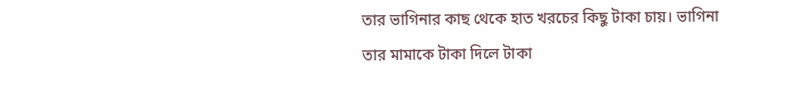তার ভাগিনার কাছ থেকে হাত খরচের কিছু টাকা চায়। ভাগিনা তার মামাকে টাকা দিলে টাকা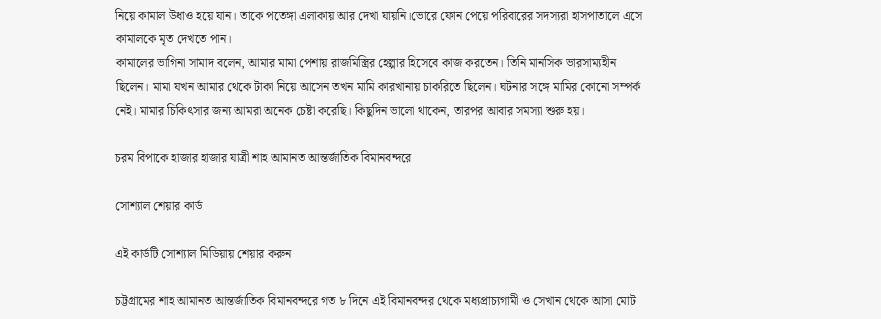নিয়ে কামাল উধাও হয়ে যান। তাকে পতেঙ্গা এলাকায় আর দেখা যায়নি।ভোরে ফোন পেয়ে পরিবারের সদস্যরা হাসপাতালে এসে কামালকে মৃত দেখতে পান।
কামালের ভাগিনা সামাদ বলেন, আমার মামা পেশায় রাজমিস্ত্রির হেল্পার হিসেবে কাজ করতেন। তিনি মানসিক ভারসাম্যহীন ছিলেন। মামা যখন আমার থেকে টাকা নিয়ে আসেন তখন মামি কারখানায় চাকরিতে ছিলেন। ঘটনার সঙ্গে মামির কোনো সম্পর্ক নেই। মামার চিকিৎসার জন্য আমরা অনেক চেষ্টা করেছি। কিছুদিন ভালো থাকেন, তারপর আবার সমস্যা শুরু হয়।

চরম বিপাকে হাজার হাজার যাত্রী শাহ আমানত আন্তর্জাতিক বিমানবন্দরে

সোশ্যাল শেয়ার কার্ড

এই কার্ডটি সোশ্যাল মিডিয়ায় শেয়ার করুন

চট্টগ্রামের শাহ আমানত আন্তর্জাতিক বিমানবন্দরে গত ৮ দিনে এই বিমানবন্দর থেকে মধ্যপ্রাচ্যগামী ও সেখান থেকে আসা মোট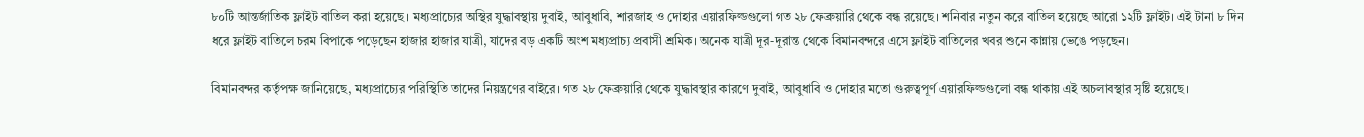৮০টি আন্তর্জাতিক ফ্লাইট বাতিল করা হয়েছে। মধ্যপ্রাচ্যের অস্থির যুদ্ধাবস্থায় দুবাই, আবুধাবি, শারজাহ ও দোহার এয়ারফিল্ডগুলো গত ২৮ ফেব্রুয়ারি থেকে বন্ধ রয়েছে। শনিবার নতুন করে বাতিল হয়েছে আরো ১২টি ফ্লাইট। এই টানা ৮ দিন ধরে ফ্লাইট বাতিলে চরম বিপাকে পড়েছেন হাজার হাজার যাত্রী, যাদের বড় একটি অংশ মধ্যপ্রাচ্য প্রবাসী শ্রমিক। অনেক যাত্রী দূর-দূরান্ত থেকে বিমানবন্দরে এসে ফ্লাইট বাতিলের খবর শুনে কান্নায় ভেঙে পড়ছেন।

বিমানবন্দর কর্তৃপক্ষ জানিয়েছে, মধ্যপ্রাচ্যের পরিস্থিতি তাদের নিয়ন্ত্রণের বাইরে। গত ২৮ ফেব্রুয়ারি থেকে যুদ্ধাবস্থার কারণে দুবাই, আবুধাবি ও দোহার মতো গুরুত্বপূর্ণ এয়ারফিল্ডগুলো বন্ধ থাকায় এই অচলাবস্থার সৃষ্টি হয়েছে।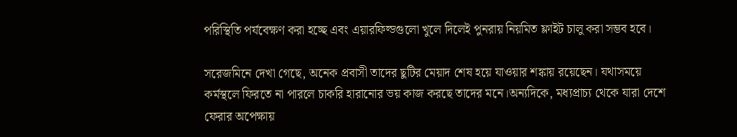পরিস্থিতি পর্যবেক্ষণ করা হচ্ছে এবং এয়ারফিল্ডগুলো খুলে দিলেই পুনরায় নিয়মিত ফ্লাইট চালু করা সম্ভব হবে।

সরেজমিনে দেখা গেছে, অনেক প্রবাসী তাদের ছুটির মেয়াদ শেষ হয়ে যাওয়ার শঙ্কায় রয়েছেন। যথাসময়ে কর্মস্থলে ফিরতে না পারলে চাকরি হারানোর ভয় কাজ করছে তাদের মনে।অন্যদিকে, মধ্যপ্রাচ্য থেকে যারা দেশে ফেরার অপেক্ষায়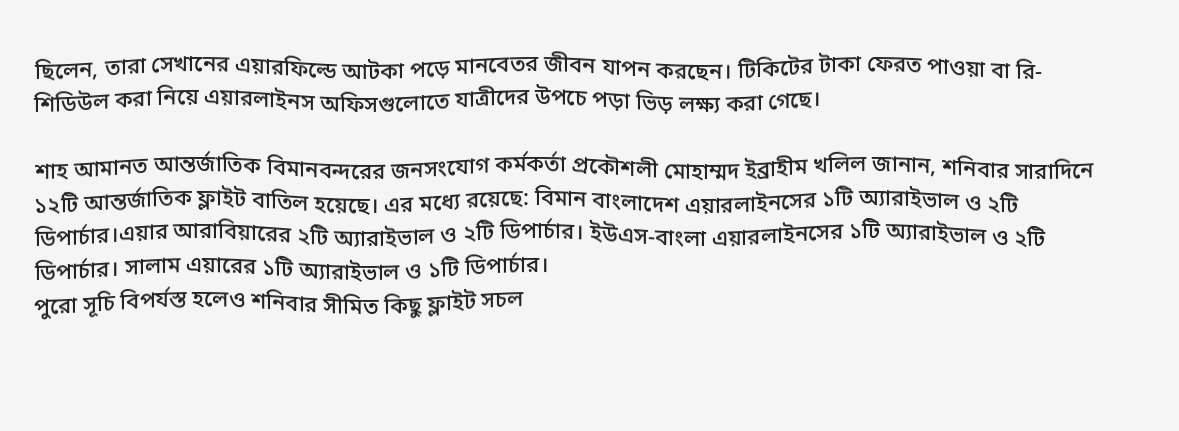ছিলেন, তারা সেখানের এয়ারফিল্ডে আটকা পড়ে মানবেতর জীবন যাপন করছেন। টিকিটের টাকা ফেরত পাওয়া বা রি-শিডিউল করা নিয়ে এয়ারলাইনস অফিসগুলোতে যাত্রীদের উপচে পড়া ভিড় লক্ষ্য করা গেছে।

শাহ আমানত আন্তর্জাতিক বিমানবন্দরের জনসংযোগ কর্মকর্তা প্রকৌশলী মোহাম্মদ ইব্রাহীম খলিল জানান, শনিবার সারাদিনে ১২টি আন্তর্জাতিক ফ্লাইট বাতিল হয়েছে। এর মধ্যে রয়েছে: বিমান বাংলাদেশ এয়ারলাইনসের ১টি অ্যারাইভাল ও ২টি ডিপার্চার।এয়ার আরাবিয়ারের ২টি অ্যারাইভাল ও ২টি ডিপার্চার। ইউএস-বাংলা এয়ারলাইনসের ১টি অ্যারাইভাল ও ২টি ডিপার্চার। সালাম এয়ারের ১টি অ্যারাইভাল ও ১টি ডিপার্চার।
পুরো সূচি বিপর্যস্ত হলেও শনিবার সীমিত কিছু ফ্লাইট সচল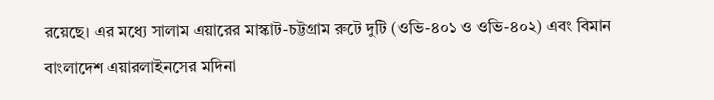রয়েছে। এর মধ্যে সালাম এয়ারের মাস্কাট-চট্টগ্রাম রুটে দুটি (ওভি-৪০১ ও ওভি-৪০২) এবং বিমান বাংলাদেশ এয়ারলাইনসের মদিনা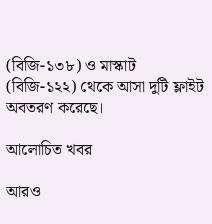(বিজি-১৩৮) ও মাস্কাট (বিজি-১২২) থেকে আসা দুটি ফ্লাইট অবতরণ করেছে।

আলোচিত খবর

আরও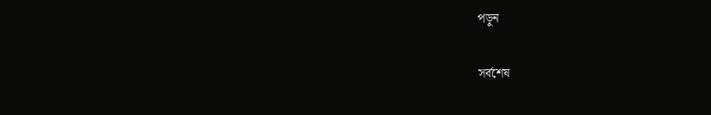পড়ুন

সর্বশেষ